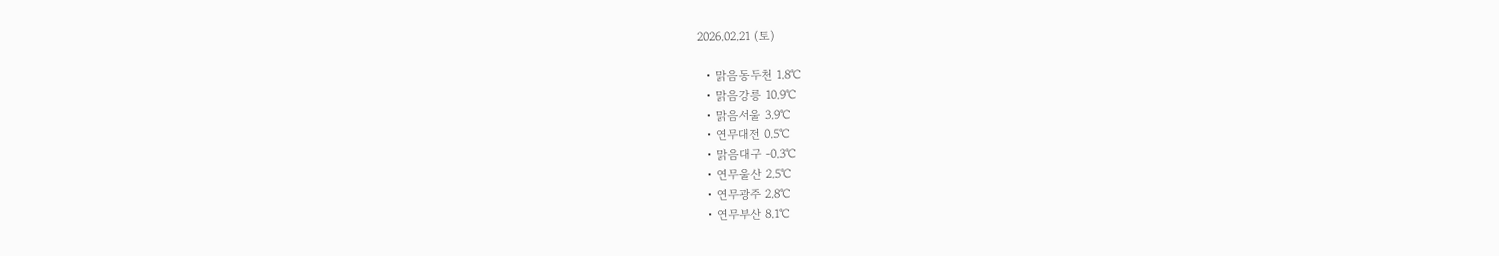2026.02.21 (토)

  • 맑음동두천 1.8℃
  • 맑음강릉 10.9℃
  • 맑음서울 3.9℃
  • 연무대전 0.5℃
  • 맑음대구 -0.3℃
  • 연무울산 2.5℃
  • 연무광주 2.8℃
  • 연무부산 8.1℃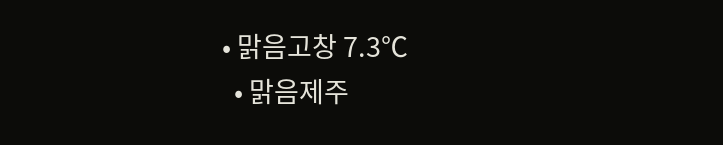• 맑음고창 7.3℃
  • 맑음제주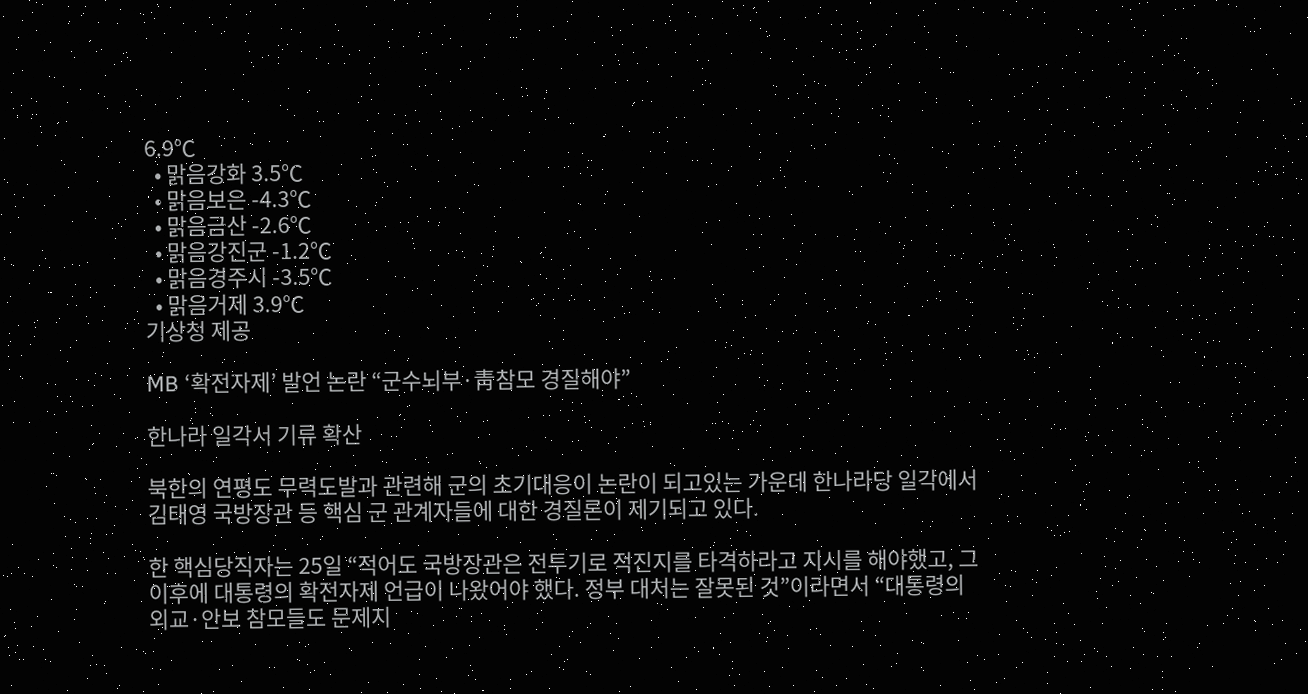6.9℃
  • 맑음강화 3.5℃
  • 맑음보은 -4.3℃
  • 맑음금산 -2.6℃
  • 맑음강진군 -1.2℃
  • 맑음경주시 -3.5℃
  • 맑음거제 3.9℃
기상청 제공

MB ‘확전자제’ 발언 논란 “군수뇌부·靑참모 경질해야”

한나라 일각서 기류 확산

북한의 연평도 무력도발과 관련해 군의 초기대응이 논란이 되고있는 가운데 한나라당 일각에서 김태영 국방장관 등 핵심 군 관계자들에 대한 경질론이 제기되고 있다.

한 핵심당직자는 25일 “적어도 국방장관은 전투기로 적진지를 타격하라고 지시를 해야했고, 그 이후에 대통령의 확전자제 언급이 나왔어야 했다. 정부 대처는 잘못된 것”이라면서 “대통령의 외교·안보 참모들도 문제지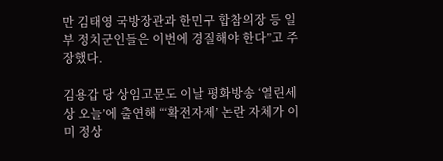만 김태영 국방장관과 한민구 합참의장 등 일부 정치군인들은 이번에 경질해야 한다”고 주장했다.

김용갑 당 상임고문도 이날 평화방송 ‘열린세상 오늘’에 출연해 “‘확전자제’ 논란 자체가 이미 정상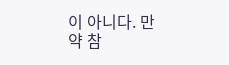이 아니다. 만약 참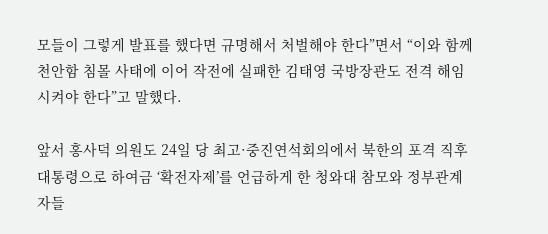모들이 그렇게 발표를 했다면 규명해서 처벌해야 한다”면서 “이와 함께 천안함 침몰 사태에 이어 작전에 실패한 김태영 국방장관도 전격 해임시켜야 한다”고 말했다.

앞서 홍사덕 의원도 24일 당 최고·중진연석회의에서 북한의 포격 직후 대통령으로 하여금 ‘확전자제’를 언급하게 한 청와대 참모와 정부관계자들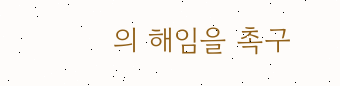의 해임을 촉구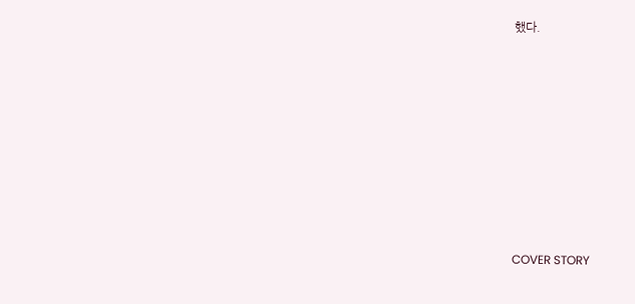했다.








COVER STORY